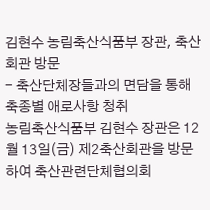김현수 농림축산식품부 장관, 축산회관 방문
- 축산단체장들과의 면담을 통해 축종별 애로사항 청취
농림축산식품부 김현수 장관은 12월 13일(금) 제2축산회관을 방문하여 축산관련단체협의회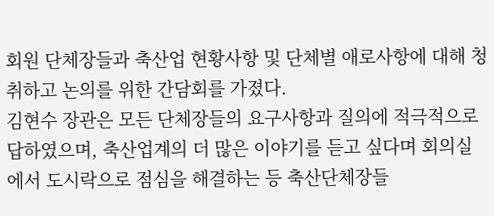회원 단체장들과 축산업 현황사항 및 단체별 애로사항에 대해 청취하고 논의를 위한 간담회를 가졌다.
김현수 장관은 모든 단체장들의 요구사항과 질의에 적극적으로 답하였으며, 축산업계의 더 많은 이야기를 듣고 싶다며 회의실에서 도시락으로 점심을 해결하는 등 축산단체장들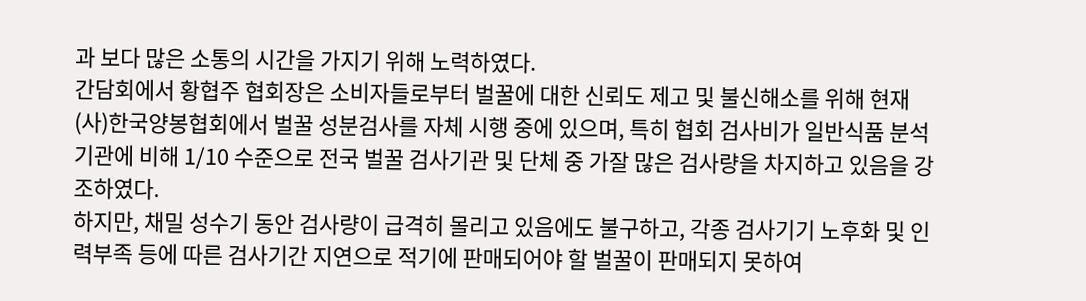과 보다 많은 소통의 시간을 가지기 위해 노력하였다.
간담회에서 황협주 협회장은 소비자들로부터 벌꿀에 대한 신뢰도 제고 및 불신해소를 위해 현재 (사)한국양봉협회에서 벌꿀 성분검사를 자체 시행 중에 있으며, 특히 협회 검사비가 일반식품 분석기관에 비해 1/10 수준으로 전국 벌꿀 검사기관 및 단체 중 가잘 많은 검사량을 차지하고 있음을 강조하였다.
하지만, 채밀 성수기 동안 검사량이 급격히 몰리고 있음에도 불구하고, 각종 검사기기 노후화 및 인력부족 등에 따른 검사기간 지연으로 적기에 판매되어야 할 벌꿀이 판매되지 못하여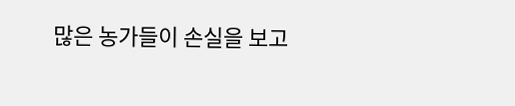많은 농가들이 손실을 보고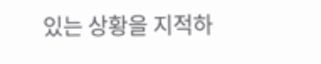있는 상황을 지적하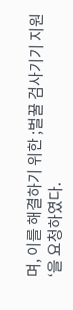며, 이를 해결하기 위한 ;벌꿀 검사기기 지원‘을 요청하였다.